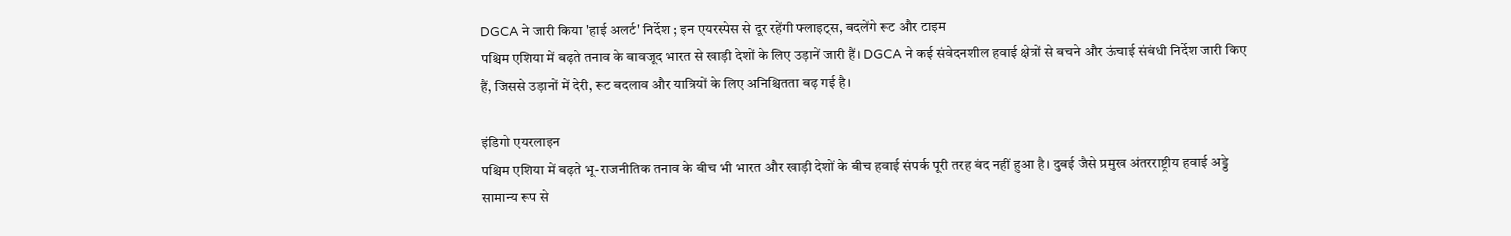DGCA ने जारी किया 'हाई अलर्ट' निर्देश ; इन एयरस्पेस से दूर रहेंगी फ्लाइट्स, बदलेंगे रूट और टाइम
पश्चिम एशिया में बढ़ते तनाव के बावजूद भारत से खाड़ी देशों के लिए उड़ानें जारी हैं। DGCA ने कई संवेदनशील हवाई क्षेत्रों से बचने और ऊंचाई संबंधी निर्देश जारी किए हैं, जिससे उड़ानों में देरी, रूट बदलाव और यात्रियों के लिए अनिश्चितता बढ़ गई है।

इंडिगो एयरलाइन
पश्चिम एशिया में बढ़ते भू-राजनीतिक तनाव के बीच भी भारत और खाड़ी देशों के बीच हवाई संपर्क पूरी तरह बंद नहीं हुआ है। दुबई जैसे प्रमुख अंतरराष्ट्रीय हवाई अड्डे सामान्य रूप से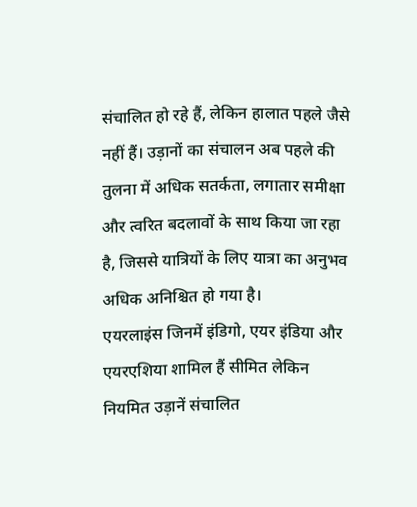संचालित हो रहे हैं, लेकिन हालात पहले जैसे नहीं हैं। उड़ानों का संचालन अब पहले की तुलना में अधिक सतर्कता, लगातार समीक्षा और त्वरित बदलावों के साथ किया जा रहा है, जिससे यात्रियों के लिए यात्रा का अनुभव अधिक अनिश्चित हो गया है।
एयरलाइंस जिनमें इंडिगो, एयर इंडिया और एयरएशिया शामिल हैं सीमित लेकिन नियमित उड़ानें संचालित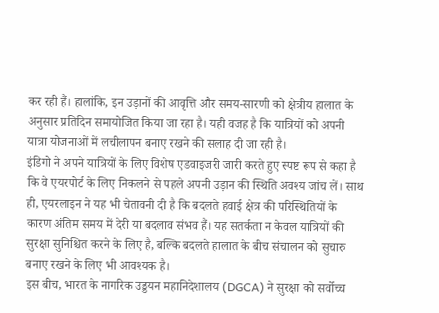कर रही हैं। हालांकि, इन उड़ानों की आवृत्ति और समय-सारणी को क्षेत्रीय हालात के अनुसार प्रतिदिन समायोजित किया जा रहा है। यही वजह है कि यात्रियों को अपनी यात्रा योजनाओं में लचीलापन बनाए रखने की सलाह दी जा रही है।
इंडिगो ने अपने यात्रियों के लिए विशेष एडवाइजरी जारी करते हुए स्पष्ट रूप से कहा है कि वे एयरपोर्ट के लिए निकलने से पहले अपनी उड़ान की स्थिति अवश्य जांच लें। साथ ही, एयरलाइन ने यह भी चेतावनी दी है कि बदलते हवाई क्षेत्र की परिस्थितियों के कारण अंतिम समय में देरी या बदलाव संभव हैं। यह सतर्कता न केवल यात्रियों की सुरक्षा सुनिश्चित करने के लिए है, बल्कि बदलते हालात के बीच संचालन को सुचारु बनाए रखने के लिए भी आवश्यक है।
इस बीच, भारत के नागरिक उड्डयन महानिदेशालय (DGCA) ने सुरक्षा को सर्वोच्च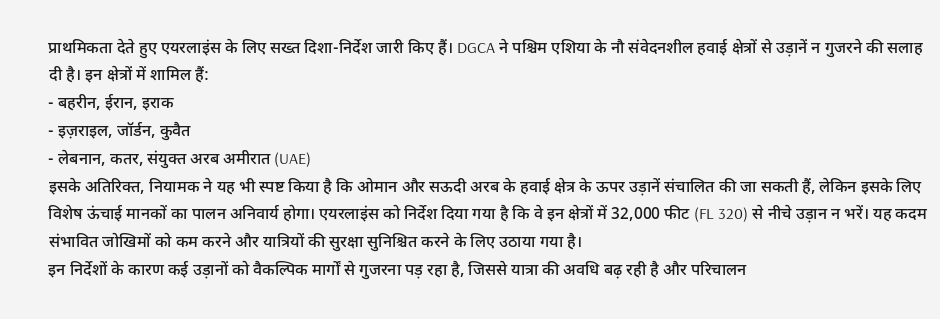प्राथमिकता देते हुए एयरलाइंस के लिए सख्त दिशा-निर्देश जारी किए हैं। DGCA ने पश्चिम एशिया के नौ संवेदनशील हवाई क्षेत्रों से उड़ानें न गुजरने की सलाह दी है। इन क्षेत्रों में शामिल हैं:
- बहरीन, ईरान, इराक
- इज़राइल, जॉर्डन, कुवैत
- लेबनान, कतर, संयुक्त अरब अमीरात (UAE)
इसके अतिरिक्त, नियामक ने यह भी स्पष्ट किया है कि ओमान और सऊदी अरब के हवाई क्षेत्र के ऊपर उड़ानें संचालित की जा सकती हैं, लेकिन इसके लिए विशेष ऊंचाई मानकों का पालन अनिवार्य होगा। एयरलाइंस को निर्देश दिया गया है कि वे इन क्षेत्रों में 32,000 फीट (FL 320) से नीचे उड़ान न भरें। यह कदम संभावित जोखिमों को कम करने और यात्रियों की सुरक्षा सुनिश्चित करने के लिए उठाया गया है।
इन निर्देशों के कारण कई उड़ानों को वैकल्पिक मार्गों से गुजरना पड़ रहा है, जिससे यात्रा की अवधि बढ़ रही है और परिचालन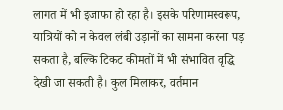लागत में भी इजाफा हो रहा है। इसके परिणामस्वरूप, यात्रियों को न केवल लंबी उड़ानों का सामना करना पड़ सकता है, बल्कि टिकट कीमतों में भी संभावित वृद्धि देखी जा सकती है। कुल मिलाकर, वर्तमान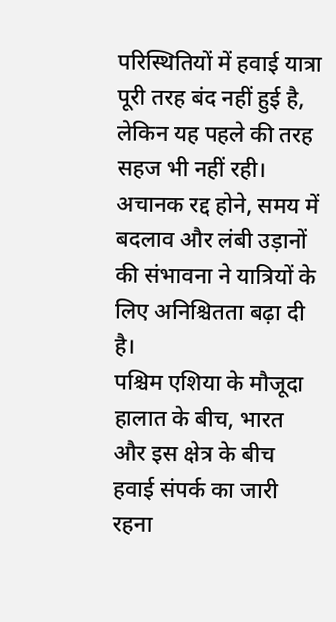परिस्थितियों में हवाई यात्रा पूरी तरह बंद नहीं हुई है, लेकिन यह पहले की तरह सहज भी नहीं रही। अचानक रद्द होने, समय में बदलाव और लंबी उड़ानों की संभावना ने यात्रियों के लिए अनिश्चितता बढ़ा दी है।
पश्चिम एशिया के मौजूदा हालात के बीच, भारत और इस क्षेत्र के बीच हवाई संपर्क का जारी रहना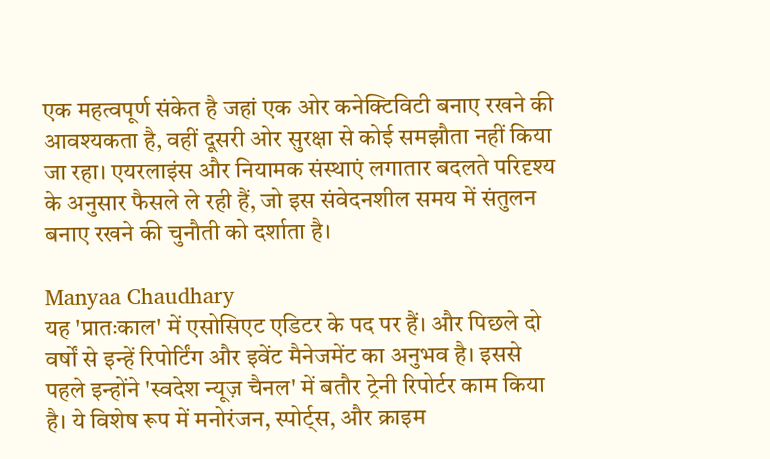एक महत्वपूर्ण संकेत है जहां एक ओर कनेक्टिविटी बनाए रखने की आवश्यकता है, वहीं दूसरी ओर सुरक्षा से कोई समझौता नहीं किया जा रहा। एयरलाइंस और नियामक संस्थाएं लगातार बदलते परिदृश्य के अनुसार फैसले ले रही हैं, जो इस संवेदनशील समय में संतुलन बनाए रखने की चुनौती को दर्शाता है।

Manyaa Chaudhary
यह 'प्रातःकाल' में एसोसिएट एडिटर के पद पर हैं। और पिछले दो वर्षों से इन्हें रिपोर्टिंग और इवेंट मैनेजमेंट का अनुभव है। इससे पहले इन्होंने 'स्वदेश न्यूज़ चैनल' में बतौर ट्रेनी रिपोर्टर काम किया है। ये विशेष रूप में मनोरंजन, स्पोर्ट्स, और क्राइम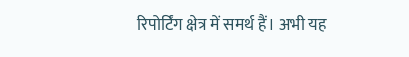रिपोर्टिंग क्षेत्र में समर्थ हैं। अभी यह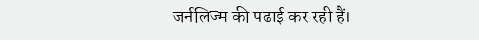जर्नलिज्म की पढाई कर रही हैं।